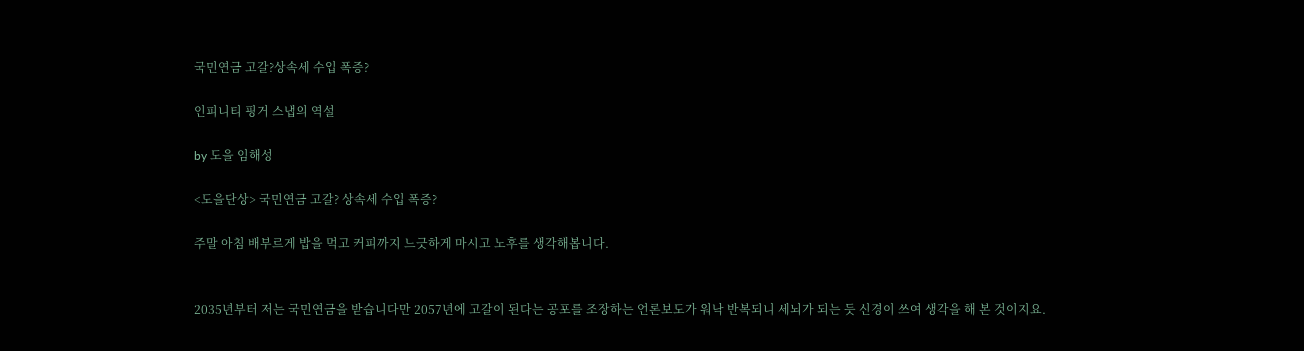국민연금 고갈?상속세 수입 폭증?

인피니티 핑거 스냅의 역설

by 도을 임해성

<도을단상> 국민연금 고갈? 상속세 수입 폭증?

주말 아침 배부르게 밥을 먹고 커피까지 느긋하게 마시고 노후를 생각해봅니다.


2035년부터 저는 국민연금을 받습니다만 2057년에 고갈이 된다는 공포를 조장하는 언론보도가 워낙 반복되니 세뇌가 되는 듯 신경이 쓰여 생각을 해 본 것이지요.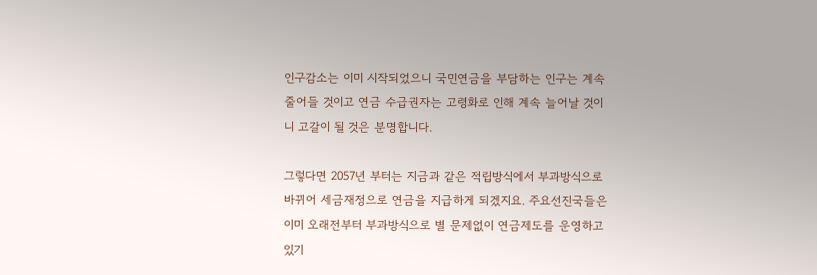인구감소는 이미 시작되었으니 국민연금을 부담하는 인구는 계속 줄어들 것이고 연금 수급권자는 고령화로 인해 계속 늘어날 것이니 고갈이 될 것은 분명합니다.

그렇다면 2057년 부터는 지금과 같은 적립방식에서 부과방식으로 바뀌어 세금재정으로 연금을 지급하게 되겠지요. 주요선진국들은 이미 오래전부터 부과방식으로 별 문제없이 연금제도를 운영하고 있기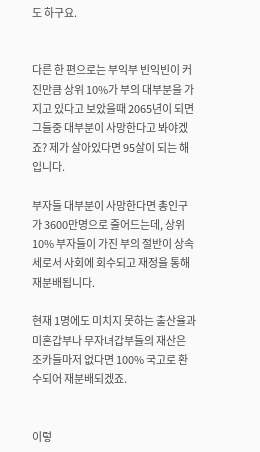도 하구요.


다른 한 편으로는 부익부 빈익빈이 커진만큼 상위 10%가 부의 대부분을 가지고 있다고 보았을때 2065년이 되면 그들중 대부분이 사망한다고 봐야겠죠? 제가 살아있다면 95살이 되는 해입니다.

부자들 대부분이 사망한다면 총인구가 3600만명으로 줄어드는데, 상위 10% 부자들이 가진 부의 절반이 상속세로서 사회에 회수되고 재정을 통해 재분배됩니다.

현재 1명에도 미치지 못하는 출산율과 미혼갑부나 무자녀갑부들의 재산은 조카들마저 없다면 100% 국고로 환수되어 재분배되겠죠.


이렇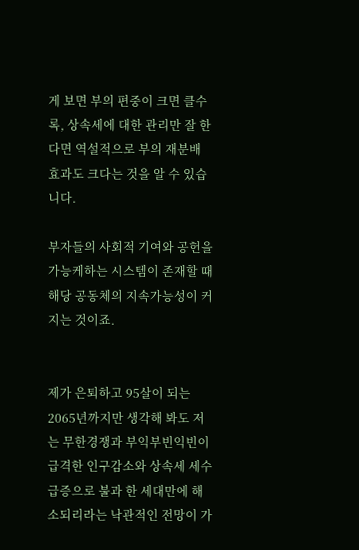게 보면 부의 편중이 크면 클수록, 상속세에 대한 관리만 잘 한다면 역설적으로 부의 재분배 효과도 크다는 것을 알 수 있습니다.

부자들의 사회적 기여와 공헌을 가능케하는 시스템이 존재할 때 해당 공동체의 지속가능성이 커지는 것이죠.


제가 은퇴하고 95살이 되는 2065년까지만 생각해 봐도 저는 무한경쟁과 부익부빈익빈이 급격한 인구감소와 상속세 세수급증으로 불과 한 세대만에 해소되리라는 낙관적인 전망이 가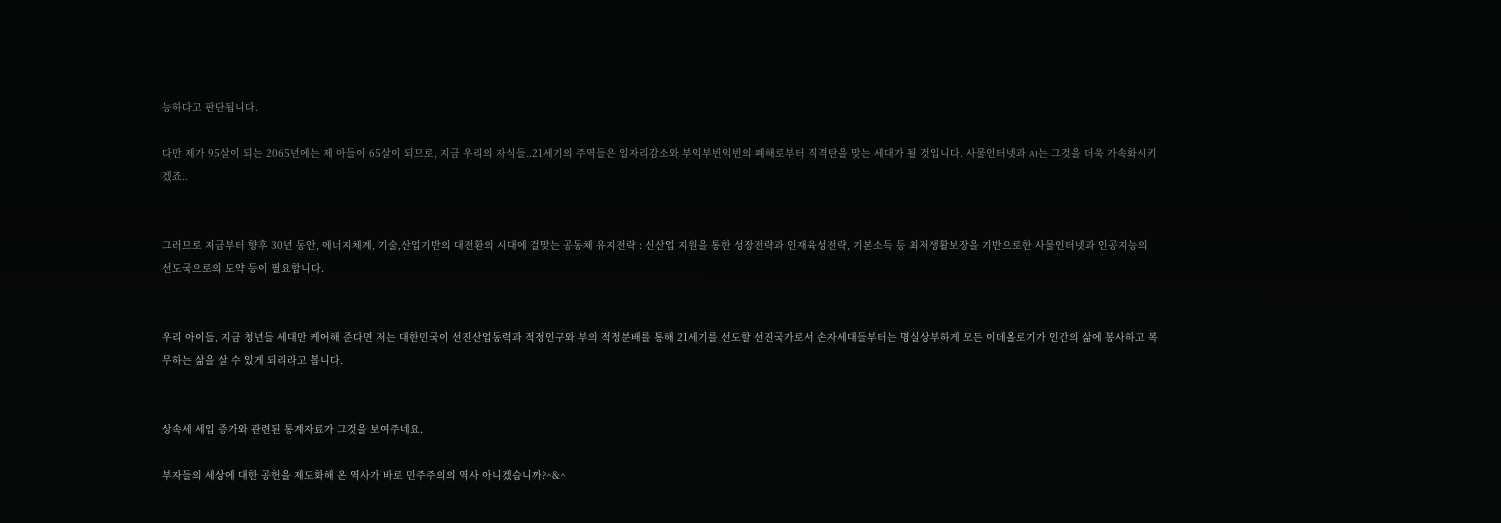능하다고 판단됩니다.

다만 제가 95살이 되는 2065년에는 제 아들이 65살이 되므로, 지금 우리의 자식들..21세기의 주역들은 일자리감소와 부익부빈익빈의 폐해로부터 직격탄을 맞는 세대가 될 것입니다. 사물인터넷과 AI는 그것을 더욱 가속화시키겠죠..


그러므로 지금부터 향후 30년 동안, 에너지체계, 기술,산업기반의 대전환의 시대에 걸맞는 공동체 유지전략 : 신산업 지원을 통한 성장전략과 인재육성전략, 기본소득 등 최저생활보장을 기반으로한 사물인터넷과 인공지능의 선도국으로의 도약 등이 필요합니다.


우리 아이들, 지금 청년들 세대만 케어해 준다면 저는 대한민국이 선진산업동력과 적정인구와 부의 적정분배를 통해 21세기를 선도할 선진국가로서 손자세대들부터는 명실상부하게 모든 이데올로기가 인간의 삶에 봉사하고 복무하는 삶을 살 수 있게 되리라고 봅니다.


상속세 세입 증가와 관련된 통계자료가 그것을 보여주네요.

부자들의 세상에 대한 공헌을 제도화해 온 역사가 바로 민주주의의 역사 아니겠습니까?^&^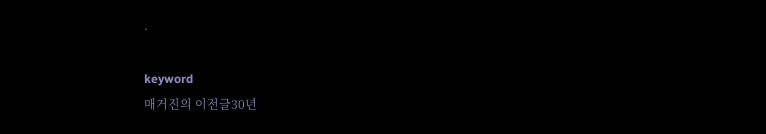.

keyword
매거진의 이전글30년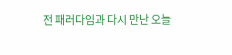전 패러다임과 다시 만난 오늘